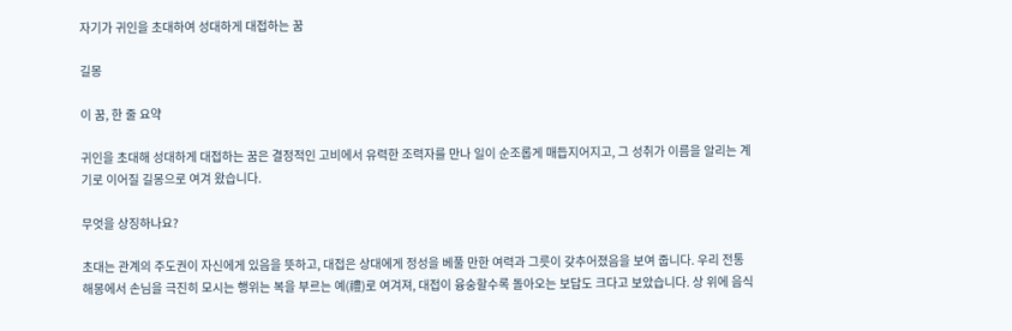자기가 귀인을 초대하여 성대하게 대접하는 꿈

길몽

이 꿈, 한 줄 요약

귀인을 초대해 성대하게 대접하는 꿈은 결정적인 고비에서 유력한 조력자를 만나 일이 순조롭게 매듭지어지고, 그 성취가 이름을 알리는 계기로 이어질 길몽으로 여겨 왔습니다.

무엇을 상징하나요?

초대는 관계의 주도권이 자신에게 있음을 뜻하고, 대접은 상대에게 정성을 베풀 만한 여력과 그릇이 갖추어졌음을 보여 줍니다. 우리 전통 해몽에서 손님을 극진히 모시는 행위는 복을 부르는 예(禮)로 여겨져, 대접이 융숭할수록 돌아오는 보답도 크다고 보았습니다. 상 위에 음식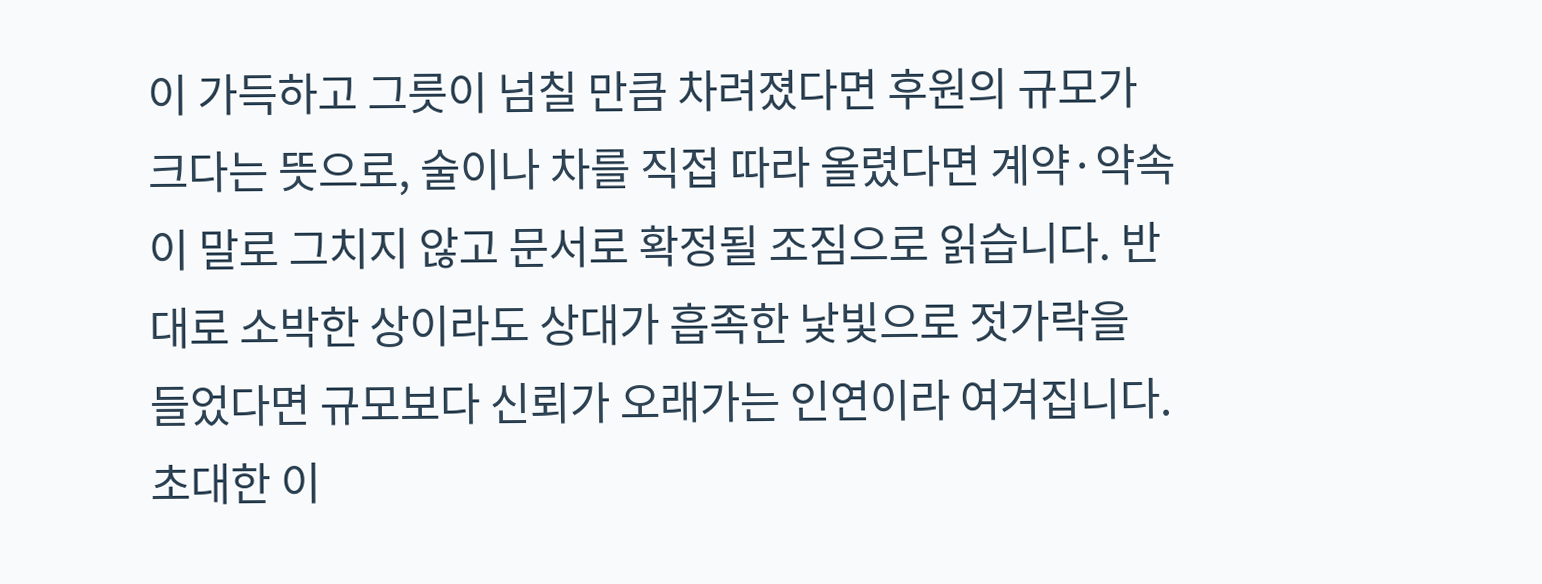이 가득하고 그릇이 넘칠 만큼 차려졌다면 후원의 규모가 크다는 뜻으로, 술이나 차를 직접 따라 올렸다면 계약·약속이 말로 그치지 않고 문서로 확정될 조짐으로 읽습니다. 반대로 소박한 상이라도 상대가 흡족한 낯빛으로 젓가락을 들었다면 규모보다 신뢰가 오래가는 인연이라 여겨집니다. 초대한 이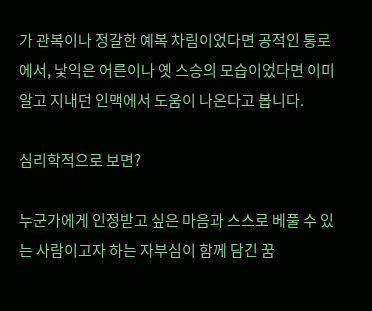가 관복이나 정갈한 예복 차림이었다면 공적인 통로에서, 낯익은 어른이나 옛 스승의 모습이었다면 이미 알고 지내던 인맥에서 도움이 나온다고 봅니다.

심리학적으로 보면?

누군가에게 인정받고 싶은 마음과 스스로 베풀 수 있는 사람이고자 하는 자부심이 함께 담긴 꿈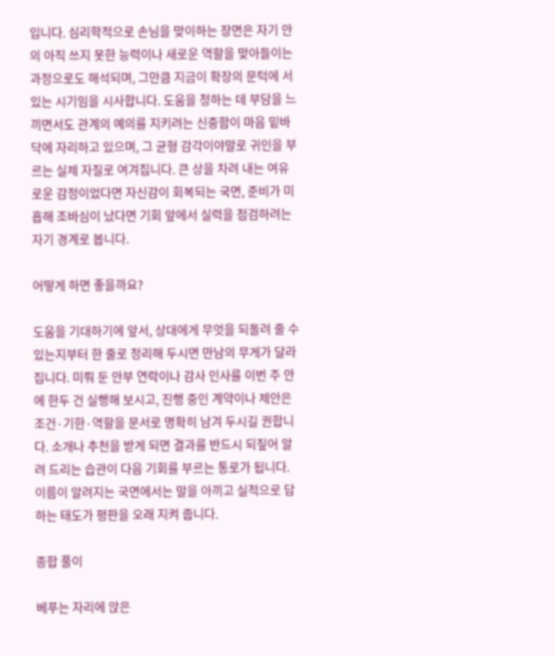입니다. 심리학적으로 손님을 맞이하는 장면은 자기 안의 아직 쓰지 못한 능력이나 새로운 역할을 맞아들이는 과정으로도 해석되며, 그만큼 지금이 확장의 문턱에 서 있는 시기임을 시사합니다. 도움을 청하는 데 부담을 느끼면서도 관계의 예의를 지키려는 신중함이 마음 밑바닥에 자리하고 있으며, 그 균형 감각이야말로 귀인을 부르는 실제 자질로 여겨집니다. 큰 상을 차려 내는 여유로운 감정이었다면 자신감이 회복되는 국면, 준비가 미흡해 조바심이 났다면 기회 앞에서 실력을 점검하려는 자기 경계로 봅니다.

어떻게 하면 좋을까요?

도움을 기대하기에 앞서, 상대에게 무엇을 되돌려 줄 수 있는지부터 한 줄로 정리해 두시면 만남의 무게가 달라집니다. 미뤄 둔 안부 연락이나 감사 인사를 이번 주 안에 한두 건 실행해 보시고, 진행 중인 계약이나 제안은 조건·기한·역할을 문서로 명확히 남겨 두시길 권합니다. 소개나 추천을 받게 되면 결과를 반드시 되짚어 알려 드리는 습관이 다음 기회를 부르는 통로가 됩니다. 이름이 알려지는 국면에서는 말을 아끼고 실적으로 답하는 태도가 평판을 오래 지켜 줍니다.

종합 풀이

베푸는 자리에 앉은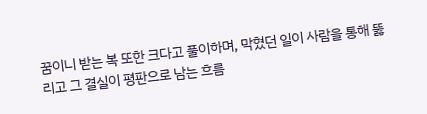꿈이니 받는 복 또한 크다고 풀이하며, 막혔던 일이 사람을 통해 뚫리고 그 결실이 평판으로 남는 흐름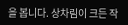을 봅니다. 상차림이 크든 작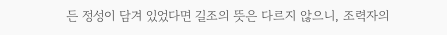든 정성이 담겨 있었다면 길조의 뜻은 다르지 않으니, 조력자의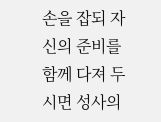손을 잡되 자신의 준비를 함께 다져 두시면 성사의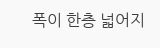폭이 한층 넓어지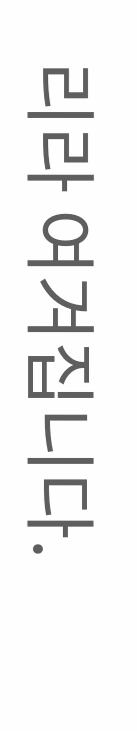리라 여겨집니다.